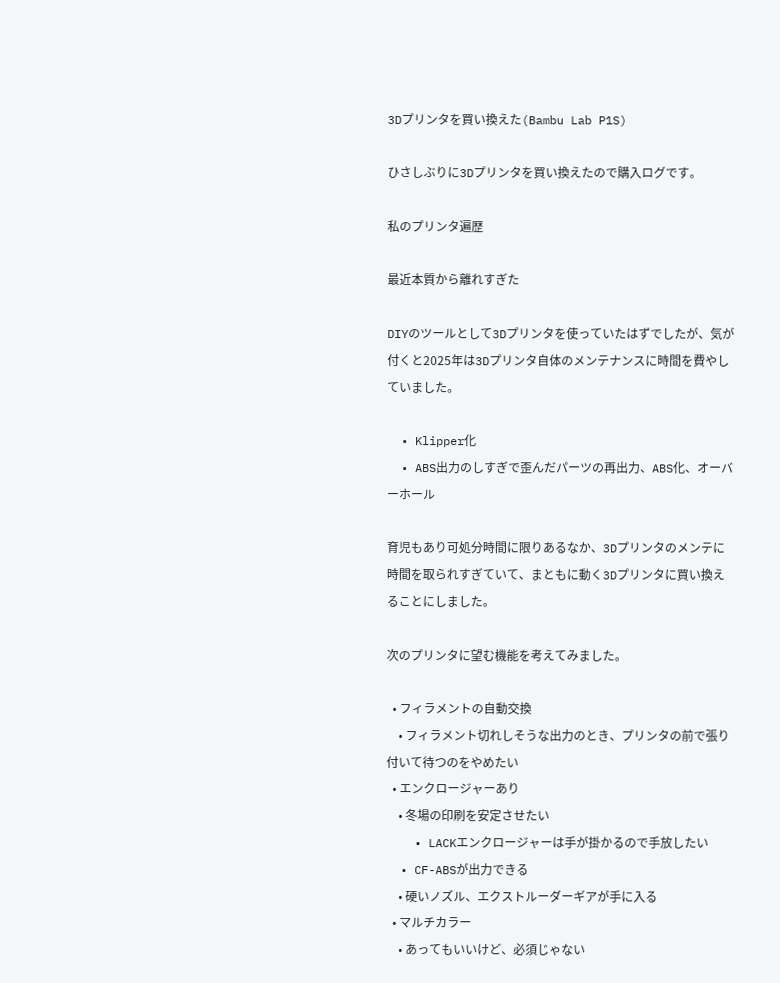3Dプリンタを買い換えた(Bambu Lab P1S)

ひさしぶりに3Dプリンタを買い換えたので購入ログです。

私のプリンタ遍歴

最近本質から離れすぎた

DIYのツールとして3Dプリンタを使っていたはずでしたが、気が付くと2025年は3Dプリンタ自体のメンテナンスに時間を費やしていました。

  • Klipper化
  • ABS出力のしすぎで歪んだパーツの再出力、ABS化、オーバーホール

育児もあり可処分時間に限りあるなか、3Dプリンタのメンテに時間を取られすぎていて、まともに動く3Dプリンタに買い換えることにしました。

次のプリンタに望む機能を考えてみました。

  • フィラメントの自動交換
    • フィラメント切れしそうな出力のとき、プリンタの前で張り付いて待つのをやめたい
  • エンクロージャーあり
    • 冬場の印刷を安定させたい
    • LACKエンクロージャーは手が掛かるので手放したい
  • CF-ABSが出力できる
    • 硬いノズル、エクストルーダーギアが手に入る
  • マルチカラー
    • あってもいいけど、必須じゃない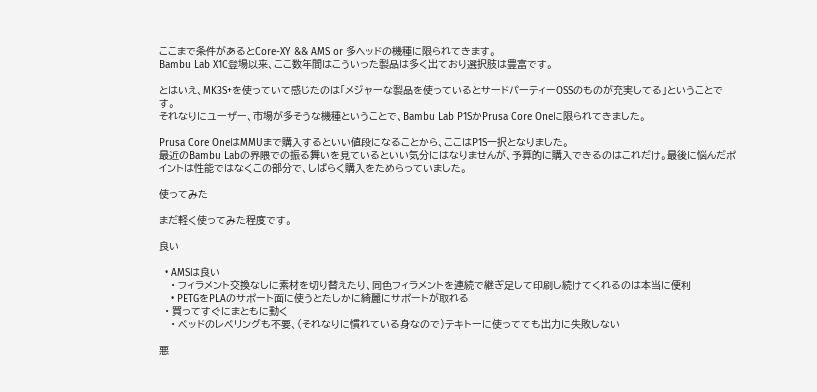ここまで条件があるとCore-XY && AMS or 多ヘッドの機種に限られてきます。
Bambu Lab X1C登場以来、ここ数年間はこういった製品は多く出ており選択肢は豊富です。

とはいえ、MK3S+を使っていて感じたのは「メジャーな製品を使っているとサードパーティーOSSのものが充実してる」ということです。
それなりにユーザー、市場が多そうな機種ということで、Bambu Lab P1SかPrusa Core Oneに限られてきました。

Prusa Core OneはMMUまで購入するといい値段になることから、ここはP1S一択となりました。
最近のBambu Labの界隈での振る舞いを見ているといい気分にはなりませんが、予算的に購入できるのはこれだけ。最後に悩んだポイントは性能ではなくこの部分で、しばらく購入をためらっていました。

使ってみた

まだ軽く使ってみた程度です。

良い

  • AMSは良い
    • フィラメント交換なしに素材を切り替えたり、同色フィラメントを連続で継ぎ足して印刷し続けてくれるのは本当に便利
    • PETGをPLAのサポート面に使うとたしかに綺麗にサポートが取れる
  • 買ってすぐにまともに動く
    • ベッドのレベリングも不要、(それなりに慣れている身なので)テキトーに使ってても出力に失敗しない

悪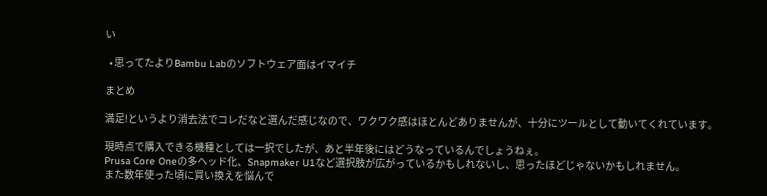い

  • 思ってたよりBambu Labのソフトウェア面はイマイチ

まとめ

満足!というより消去法でコレだなと選んだ感じなので、ワクワク感はほとんどありませんが、十分にツールとして動いてくれています。

現時点で購入できる機種としては一択でしたが、あと半年後にはどうなっているんでしょうねぇ。
Prusa Core Oneの多ヘッド化、Snapmaker U1など選択肢が広がっているかもしれないし、思ったほどじゃないかもしれません。
また数年使った頃に買い換えを悩んで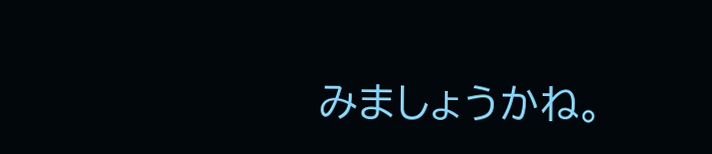みましょうかね。